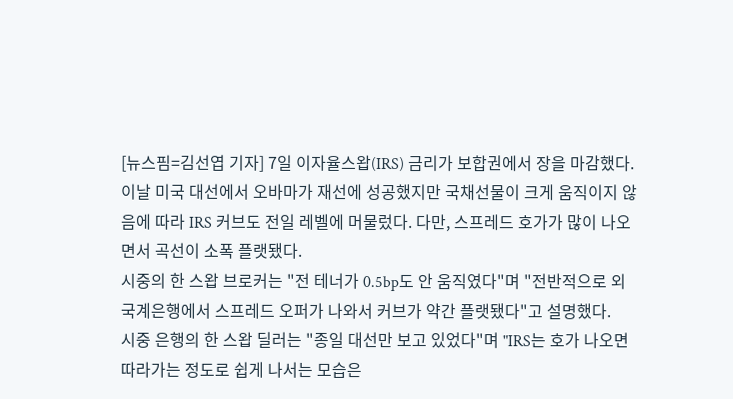[뉴스핌=김선엽 기자] 7일 이자율스왑(IRS) 금리가 보합권에서 장을 마감했다.
이날 미국 대선에서 오바마가 재선에 성공했지만 국채선물이 크게 움직이지 않음에 따라 IRS 커브도 전일 레벨에 머물렀다. 다만, 스프레드 호가가 많이 나오면서 곡선이 소폭 플랫됐다.
시중의 한 스왑 브로커는 "전 테너가 0.5bp도 안 움직였다"며 "전반적으로 외국계은행에서 스프레드 오퍼가 나와서 커브가 약간 플랫됐다"고 설명했다.
시중 은행의 한 스왑 딜러는 "종일 대선만 보고 있었다"며 "IRS는 호가 나오면 따라가는 정도로 쉽게 나서는 모습은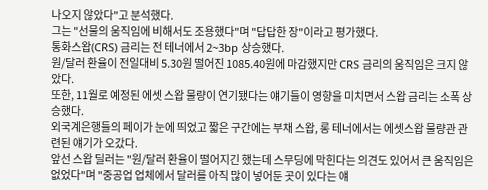나오지 않았다"고 분석했다.
그는 "선물의 움직임에 비해서도 조용했다"며 "답답한 장"이라고 평가했다.
통화스왑(CRS) 금리는 전 테너에서 2~3bp 상승했다.
원/달러 환율이 전일대비 5.30원 떨어진 1085.40원에 마감했지만 CRS 금리의 움직임은 크지 않았다.
또한, 11월로 예정된 에셋 스왑 물량이 연기됐다는 얘기들이 영향을 미치면서 스왑 금리는 소폭 상승했다.
외국계은행들의 페이가 눈에 띄었고 짧은 구간에는 부채 스왑, 롱 테너에서는 에셋스왑 물량관 관련된 얘기가 오갔다.
앞선 스왑 딜러는 "원/달러 환율이 떨어지긴 했는데 스무딩에 막힌다는 의견도 있어서 큰 움직임은 없었다"며 "중공업 업체에서 달러를 아직 많이 넣어둔 곳이 있다는 얘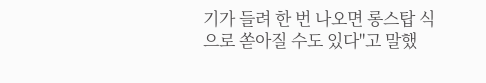기가 들려 한 번 나오면 롱스탑 식으로 쏟아질 수도 있다"고 말했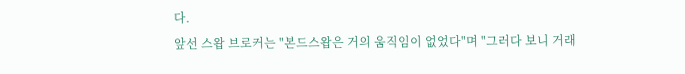다.
앞선 스왑 브로커는 "본드스왑은 거의 움직임이 없었다"며 "그러다 보니 거래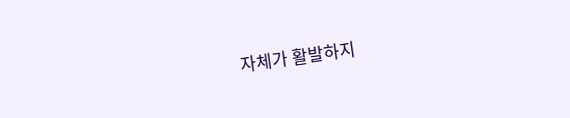자체가 활발하지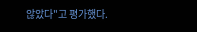않았다"고 평가했다.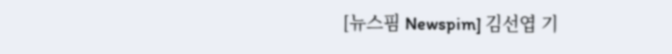[뉴스핌 Newspim] 김선엽 기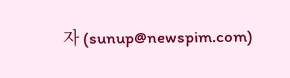자 (sunup@newspim.com)